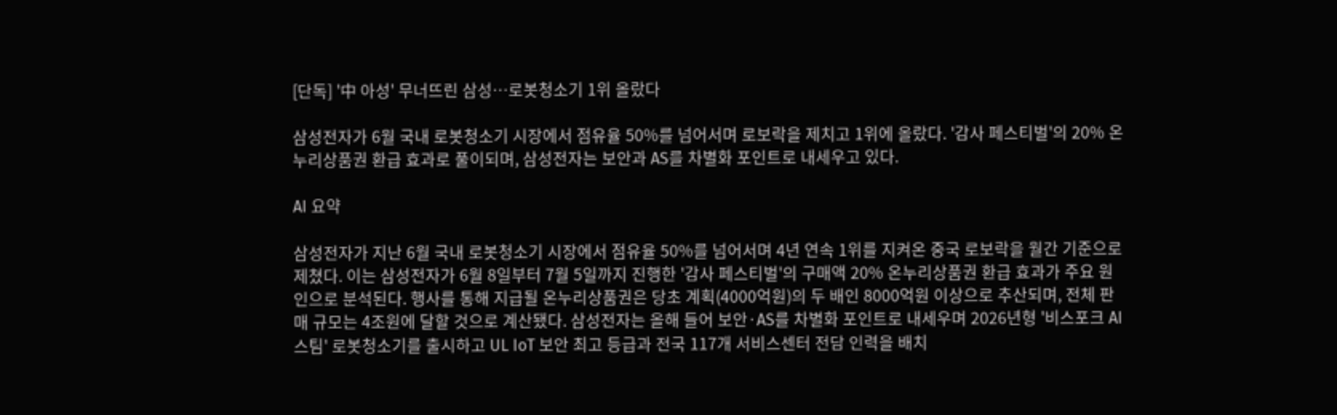[단독] '中 아성' 무너뜨린 삼성…로봇청소기 1위 올랐다

삼성전자가 6월 국내 로봇청소기 시장에서 점유율 50%를 넘어서며 로보락을 제치고 1위에 올랐다. '감사 페스티벌'의 20% 온누리상품권 환급 효과로 풀이되며, 삼성전자는 보안과 AS를 차별화 포인트로 내세우고 있다.

AI 요약

삼성전자가 지난 6월 국내 로봇청소기 시장에서 점유율 50%를 넘어서며 4년 연속 1위를 지켜온 중국 로보락을 월간 기준으로 제쳤다. 이는 삼성전자가 6월 8일부터 7월 5일까지 진행한 '감사 페스티벌'의 구매액 20% 온누리상품권 환급 효과가 주요 원인으로 분석된다. 행사를 통해 지급될 온누리상품권은 당초 계획(4000억원)의 두 배인 8000억원 이상으로 추산되며, 전체 판매 규모는 4조원에 달할 것으로 계산됐다. 삼성전자는 올해 들어 보안·AS를 차별화 포인트로 내세우며 2026년형 '비스포크 AI 스팀' 로봇청소기를 출시하고 UL IoT 보안 최고 등급과 전국 117개 서비스센터 전담 인력을 배치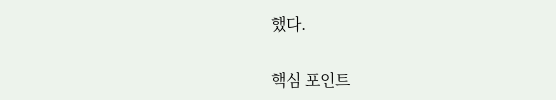했다.

핵심 포인트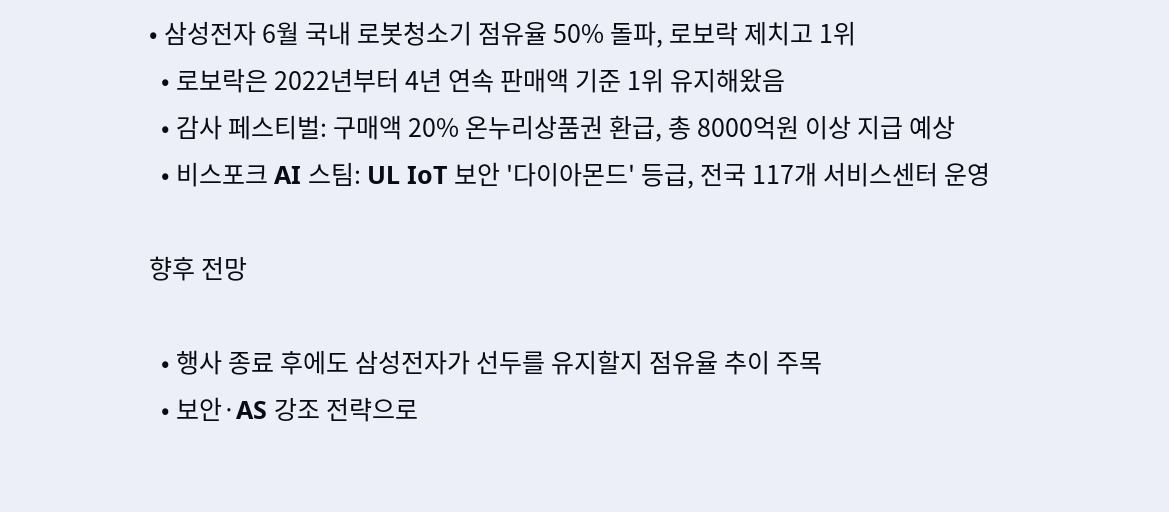• 삼성전자 6월 국내 로봇청소기 점유율 50% 돌파, 로보락 제치고 1위
  • 로보락은 2022년부터 4년 연속 판매액 기준 1위 유지해왔음
  • 감사 페스티벌: 구매액 20% 온누리상품권 환급, 총 8000억원 이상 지급 예상
  • 비스포크 AI 스팀: UL IoT 보안 '다이아몬드' 등급, 전국 117개 서비스센터 운영

향후 전망

  • 행사 종료 후에도 삼성전자가 선두를 유지할지 점유율 추이 주목
  • 보안·AS 강조 전략으로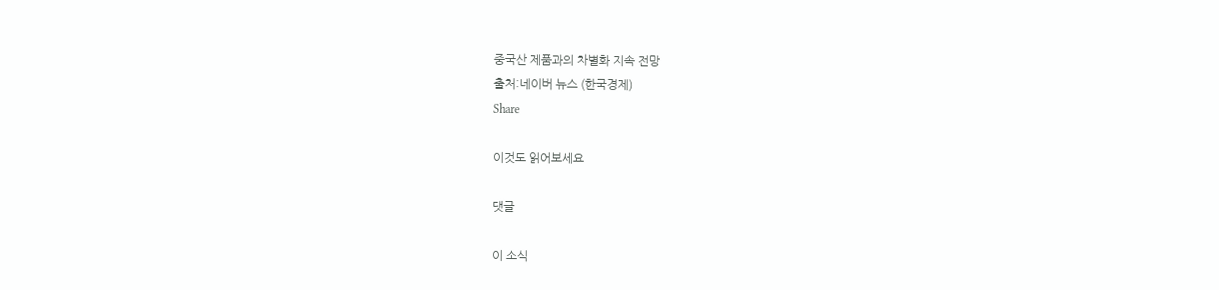중국산 제품과의 차별화 지속 전망
출처:네이버 뉴스 (한국경제)
Share

이것도 읽어보세요

댓글

이 소식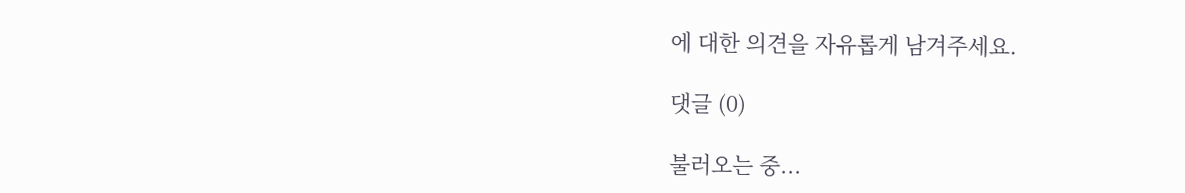에 대한 의견을 자유롭게 남겨주세요.

댓글 (0)

불러오는 중...